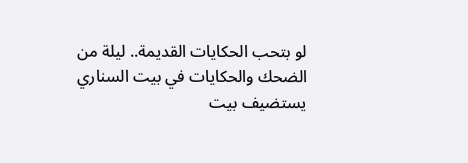لو بتحب الحكايات القديمة.. ليلة من الضحك والحكايات في بيت السناري
يستضيف بيت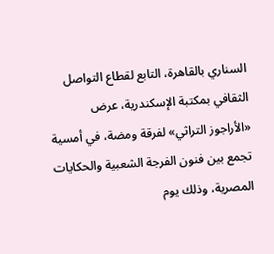السناري بالقاهرة، التابع لقطاع التواصل الثقافي بمكتبة الإسكندرية، عرض «الأراجوز التراثي» لفرقة ومضة، في أمسية تجمع بين فنون الفرجة الشعبية والحكايات المصرية، وذلك يوم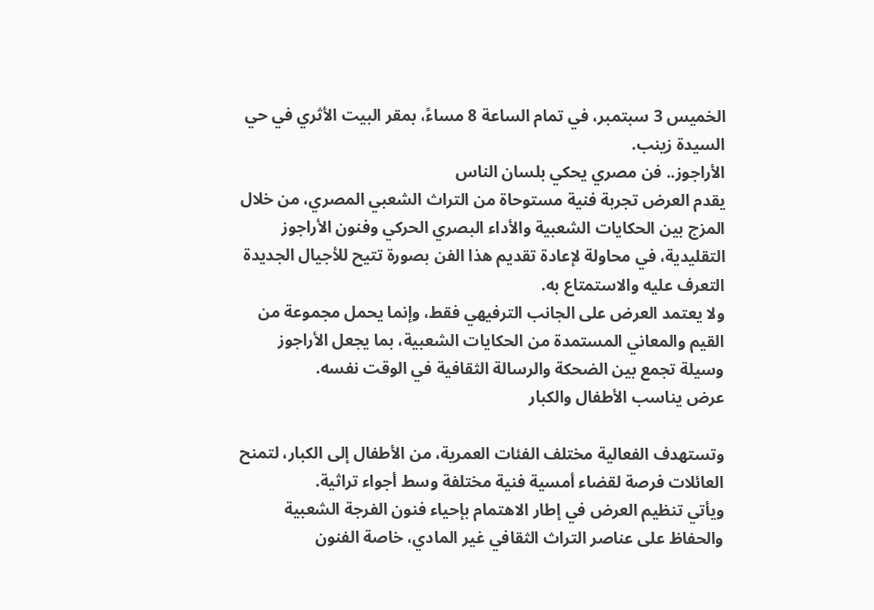الخميس 3 سبتمبر، في تمام الساعة 8 مساءً، بمقر البيت الأثري في حي السيدة زينب.
الأراجوز.. فن مصري يحكي بلسان الناس
يقدم العرض تجربة فنية مستوحاة من التراث الشعبي المصري، من خلال المزج بين الحكايات الشعبية والأداء البصري الحركي وفنون الأراجوز التقليدية، في محاولة لإعادة تقديم هذا الفن بصورة تتيح للأجيال الجديدة التعرف عليه والاستمتاع به.
ولا يعتمد العرض على الجانب الترفيهي فقط، وإنما يحمل مجموعة من القيم والمعاني المستمدة من الحكايات الشعبية، بما يجعل الأراجوز وسيلة تجمع بين الضحكة والرسالة الثقافية في الوقت نفسه.
عرض يناسب الأطفال والكبار

وتستهدف الفعالية مختلف الفئات العمرية، من الأطفال إلى الكبار، لتمنح العائلات فرصة لقضاء أمسية فنية مختلفة وسط أجواء تراثية.
ويأتي تنظيم العرض في إطار الاهتمام بإحياء فنون الفرجة الشعبية والحفاظ على عناصر التراث الثقافي غير المادي، خاصة الفنون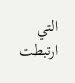التي ارتبطت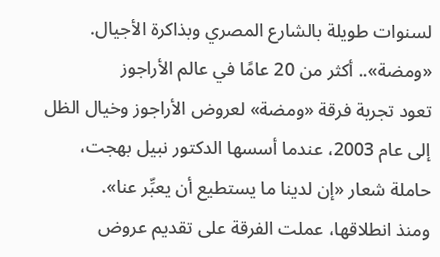لسنوات طويلة بالشارع المصري وبذاكرة الأجيال.
«ومضة».. أكثر من 20 عامًا في عالم الأراجوز
تعود تجربة فرقة «ومضة» لعروض الأراجوز وخيال الظل إلى عام 2003، عندما أسسها الدكتور نبيل بهجت، حاملة شعار «إن لدينا ما يستطيع أن يعبِّر عنا».
ومنذ انطلاقها، عملت الفرقة على تقديم عروض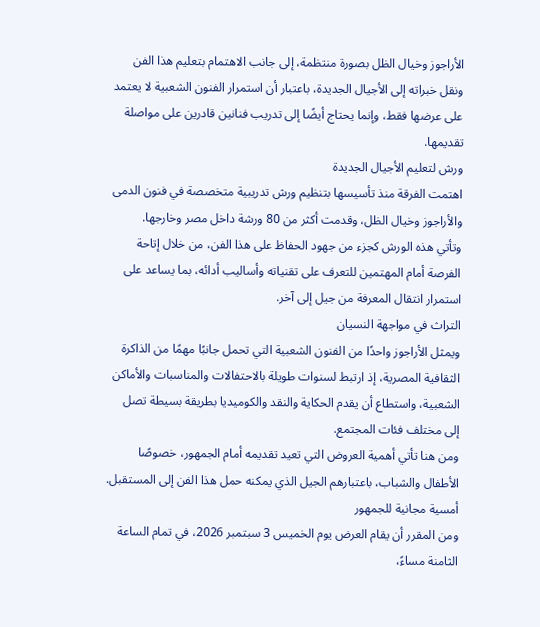الأراجوز وخيال الظل بصورة منتظمة، إلى جانب الاهتمام بتعليم هذا الفن ونقل خبراته إلى الأجيال الجديدة، باعتبار أن استمرار الفنون الشعبية لا يعتمد على عرضها فقط، وإنما يحتاج أيضًا إلى تدريب فنانين قادرين على مواصلة تقديمها.
ورش لتعليم الأجيال الجديدة
اهتمت الفرقة منذ تأسيسها بتنظيم ورش تدريبية متخصصة في فنون الدمى والأراجوز وخيال الظل، وقدمت أكثر من 80 ورشة داخل مصر وخارجها.
وتأتي هذه الورش كجزء من جهود الحفاظ على هذا الفن، من خلال إتاحة الفرصة أمام المهتمين للتعرف على تقنياته وأساليب أدائه، بما يساعد على استمرار انتقال المعرفة من جيل إلى آخر.
التراث في مواجهة النسيان
ويمثل الأراجوز واحدًا من الفنون الشعبية التي تحمل جانبًا مهمًا من الذاكرة الثقافية المصرية، إذ ارتبط لسنوات طويلة بالاحتفالات والمناسبات والأماكن الشعبية، واستطاع أن يقدم الحكاية والنقد والكوميديا بطريقة بسيطة تصل إلى مختلف فئات المجتمع.
ومن هنا تأتي أهمية العروض التي تعيد تقديمه أمام الجمهور، خصوصًا الأطفال والشباب، باعتبارهم الجيل الذي يمكنه حمل هذا الفن إلى المستقبل.
أمسية مجانية للجمهور
ومن المقرر أن يقام العرض يوم الخميس 3 سبتمبر 2026، في تمام الساعة الثامنة مساءً،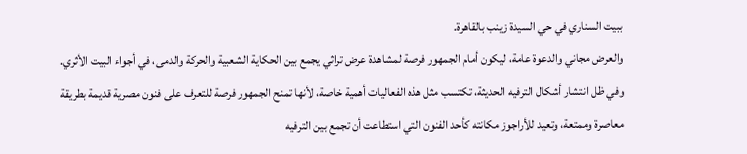ببيت السناري في حي السيدة زينب بالقاهرة.
والعرض مجاني والدعوة عامة، ليكون أمام الجمهور فرصة لمشاهدة عرض تراثي يجمع بين الحكاية الشعبية والحركة والدمى، في أجواء البيت الأثري.
وفي ظل انتشار أشكال الترفيه الحديثة، تكتسب مثل هذه الفعاليات أهمية خاصة، لأنها تمنح الجمهور فرصة للتعرف على فنون مصرية قديمة بطريقة معاصرة وممتعة، وتعيد للأراجوز مكانته كأحد الفنون التي استطاعت أن تجمع بين الترفيه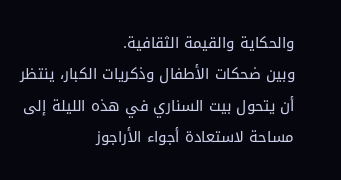والحكاية والقيمة الثقافية.
وبين ضحكات الأطفال وذكريات الكبار، ينتظر أن يتحول بيت السناري في هذه الليلة إلى مساحة لاستعادة أجواء الأراجوز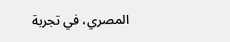المصري، في تجربة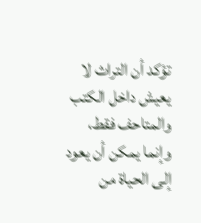تؤكد أن التراث لا يعيش داخل الكتب والمتاحف فقط، وإنما يمكن أن يعود إلى الحياة من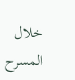خلال المسرح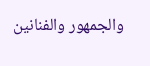والجمهور والفنانين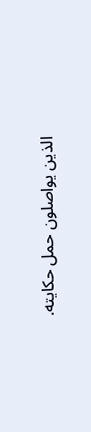الذين يواصلون حمل حكايته.